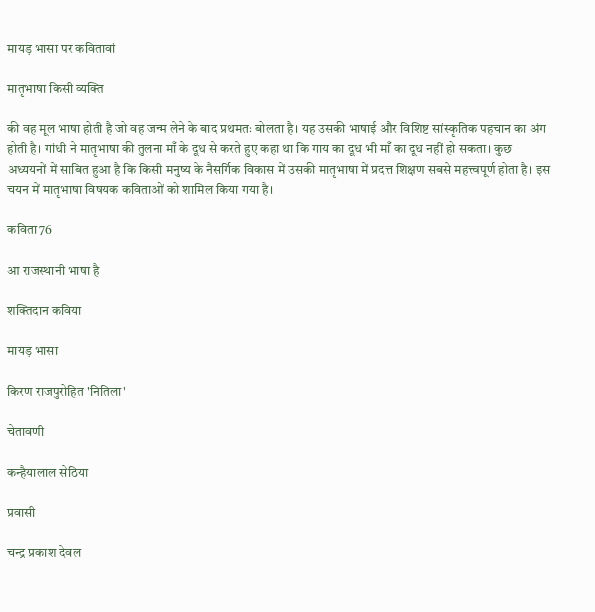मायड़ भासा पर कवितावां

मातृभाषा किसी व्यक्ति

की वह मूल भाषा होती है जो वह जन्म लेने के बाद प्रथमतः बोलता है। यह उसकी भाषाई और विशिष्ट सांस्कृतिक पहचान का अंग होती है। गांधी ने मातृभाषा की तुलना माँ के दूध से करते हुए कहा था कि गाय का दूध भी माँ का दूध नहीं हो सकता। कुछ अध्ययनों में साबित हुआ है कि किसी मनुष्य के नैसर्गिक विकास में उसकी मातृभाषा में प्रदत्त शिक्षण सबसे महत्त्वपूर्ण होता है। इस चयन में मातृभाषा विषयक कविताओं को शामिल किया गया है।

कविता76

आ राजस्थानी भाषा है

शक्तिदान कविया

मायड़ भासा

किरण राजपुरोहित 'नितिला'

चेतावणी

कन्हैयालाल सेठिया

प्रवासी

चन्द्र प्रकाश देवल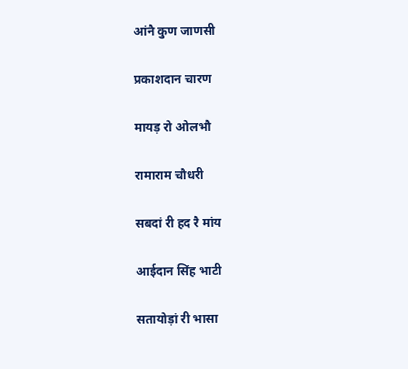आंनै कुण जाणसी

प्रकाशदान चारण

मायड़ रो ओलभौ

रामाराम चौधरी

सबदां री हद रै मांय

आईदान सिंह भाटी

सतायोड़ां री भासा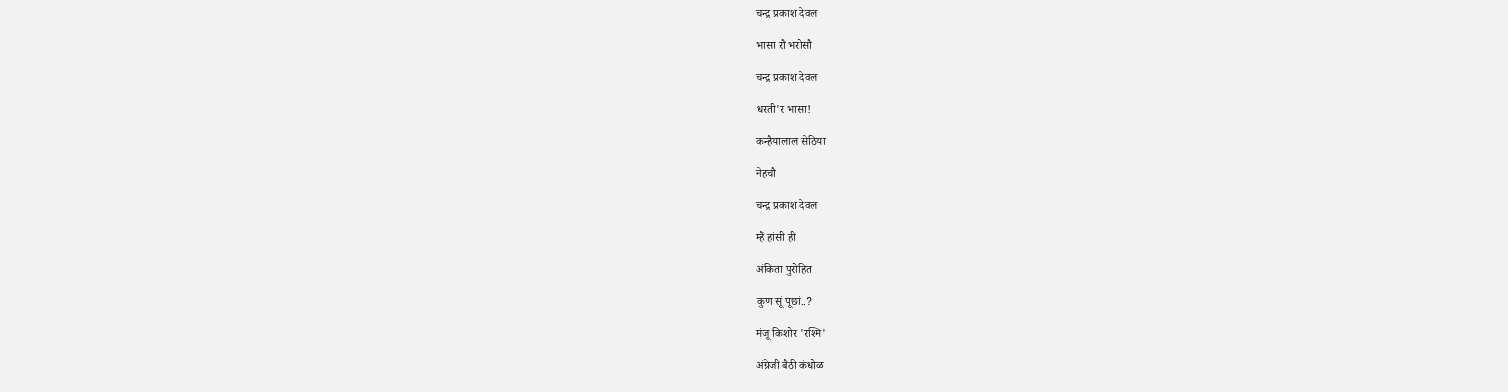चन्द्र प्रकाश देवल

भासा रौ भरोसौ

चन्द्र प्रकाश देवल

धरती'र भासा!

कन्हैयालाल सेठिया

नेहचौ

चन्द्र प्रकाश देवल

म्हैं हांसी ही

अंकिता पुरोहित

कुण सूं पूछां..?

मंजू किशोर 'रश्मि'

अंग्रेजी बैठी कंधोळ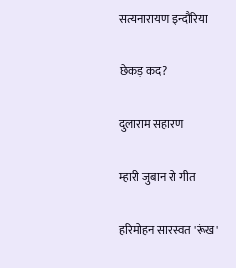सत्यनारायण इन्दौरिया

छेकड़ कद?

दुलाराम सहारण

म्हारी जुबान रो गीत

हरिमोहन सारस्वत 'रूंख'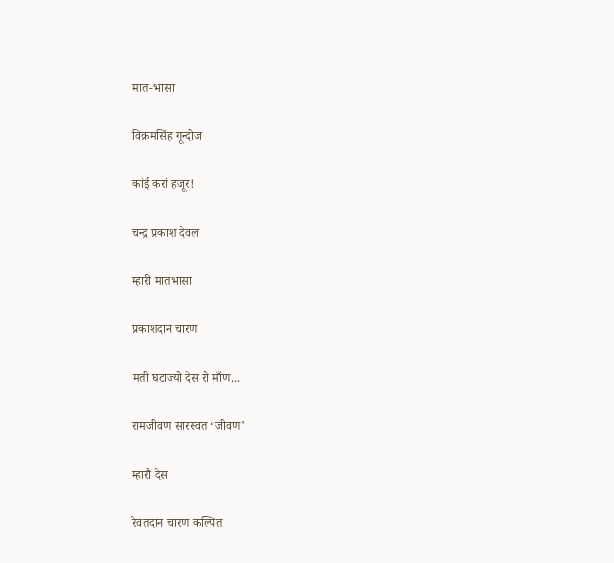मात-भासा

विक्रमसिंह गून्दोज

कांई करां हजूर!

चन्द्र प्रकाश देवल

म्हारी मातभासा

प्रकाशदान चारण

मती घटाज्यो देस रो माँण...

रामजीवण सारस्वत ‘जीवण’

म्हारौ देस

रेवतदान चारण कल्पित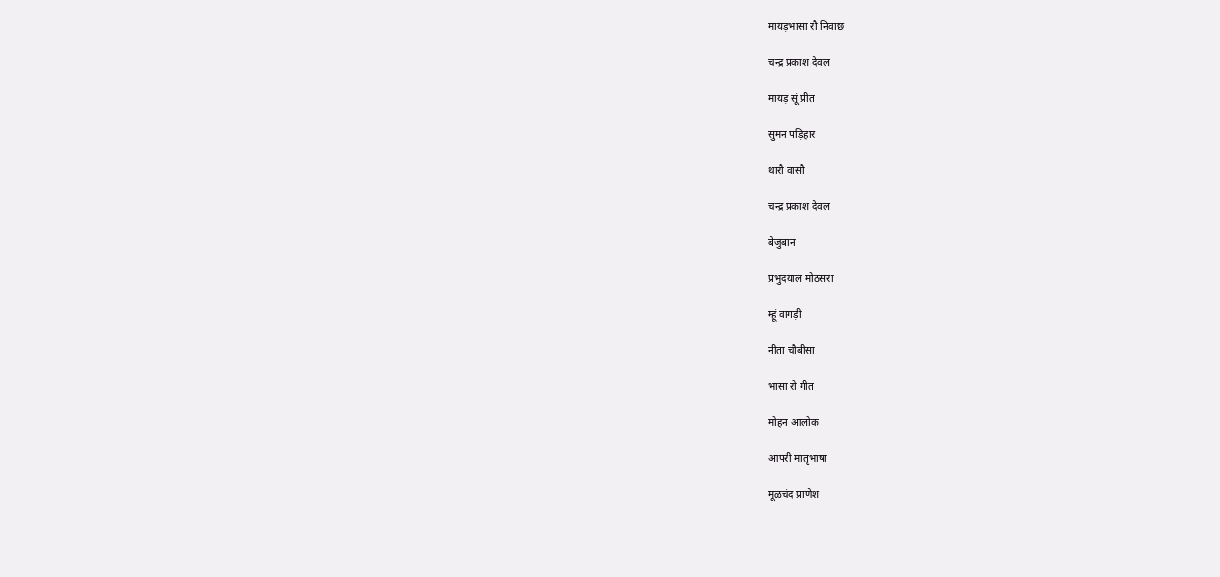मायड़भासा रौ निवाछ

चन्द्र प्रकाश देवल

मायड़ सूं प्रीत

सुमन पड़िहार

थारौ वासौ

चन्द्र प्रकाश देवल

बेजुबान

प्रभुदयाल मोठसरा

म्हूं वागड़ी

नीता चौबीसा

भासा रो गीत

मोहन आलोक

आपरी मातृभाषा

मूळचंद प्राणेश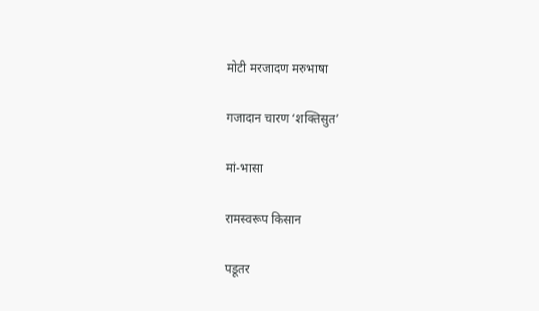मोटी मरजादण मरुभाषा

गजादान चारण ‘शक्तिसुत’

मां-भासा

रामस्वरूप किसान

पडूतर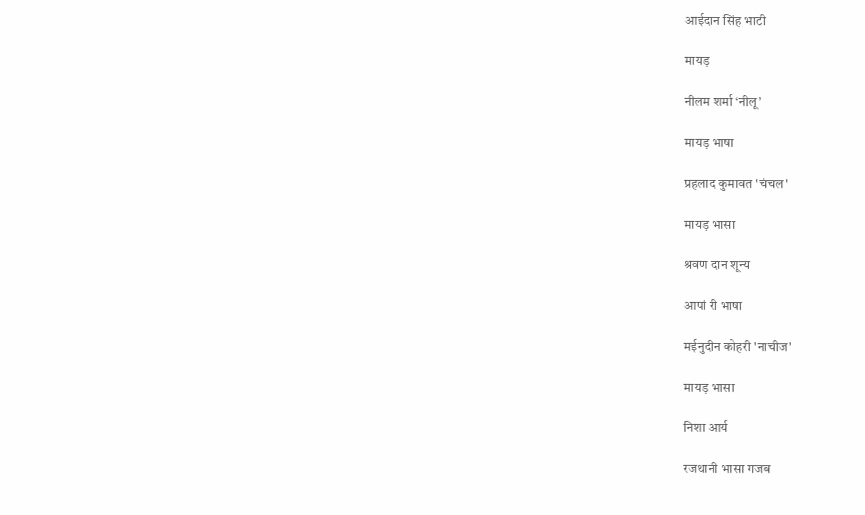आईदान सिंह भाटी

मायड़

नीलम शर्मा ‘नीलू’

मायड़ भाषा

प्रहलाद कुमावत 'चंचल'

मायड़ भासा

श्रवण दान शून्य

आपां री भाषा

मईनुदीन कोहरी 'नाचीज'

मायड़ भासा

निशा आर्य

रजथानी भासा गजब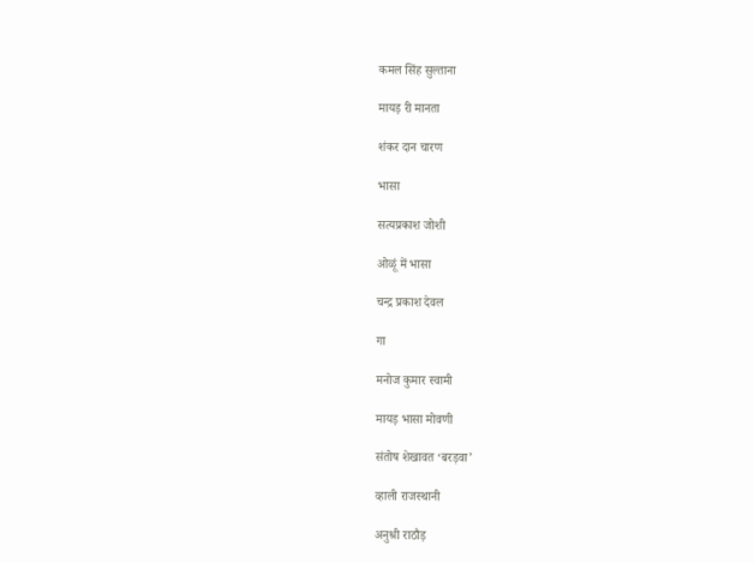कमल सिंह सुल्ताना

मायड़ री मानता

शंकर दान चारण

भासा

सत्यप्रकाश जोशी

ओळूं में भासा

चन्द्र प्रकाश देवल

गा

मनोज कुमार स्वामी

मायड़ भासा मोवणी

संतोष शेखावत ‘बरड़वा’

व्हाली राजस्थानी

अनुश्री राठौड़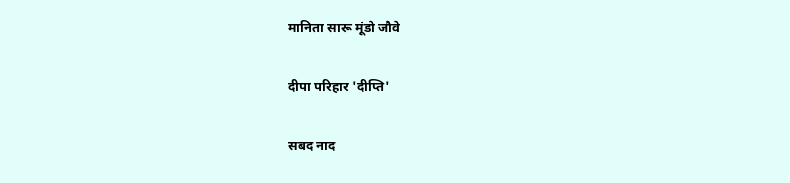मानिता सारू मूंडो जौवे

दीपा परिहार 'दीप्ति'

सबद नाद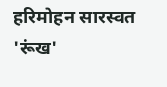हरिमोहन सारस्वत 'रूंख'